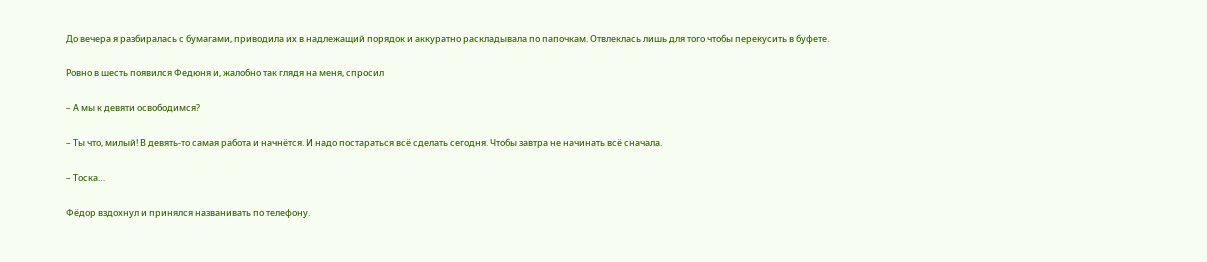До вечера я разбиралась с бумагами, приводила их в надлежащий порядок и аккуратно раскладывала по папочкам. Отвлеклась лишь для того чтобы перекусить в буфете.

Ровно в шесть появился Федюня и, жалобно так глядя на меня, спросил

– А мы к девяти освободимся?

– Ты что, милый! В девять-то самая работа и начнётся. И надо постараться всё сделать сегодня. Чтобы завтра не начинать всё сначала.

– Тоска…

Фёдор вздохнул и принялся названивать по телефону.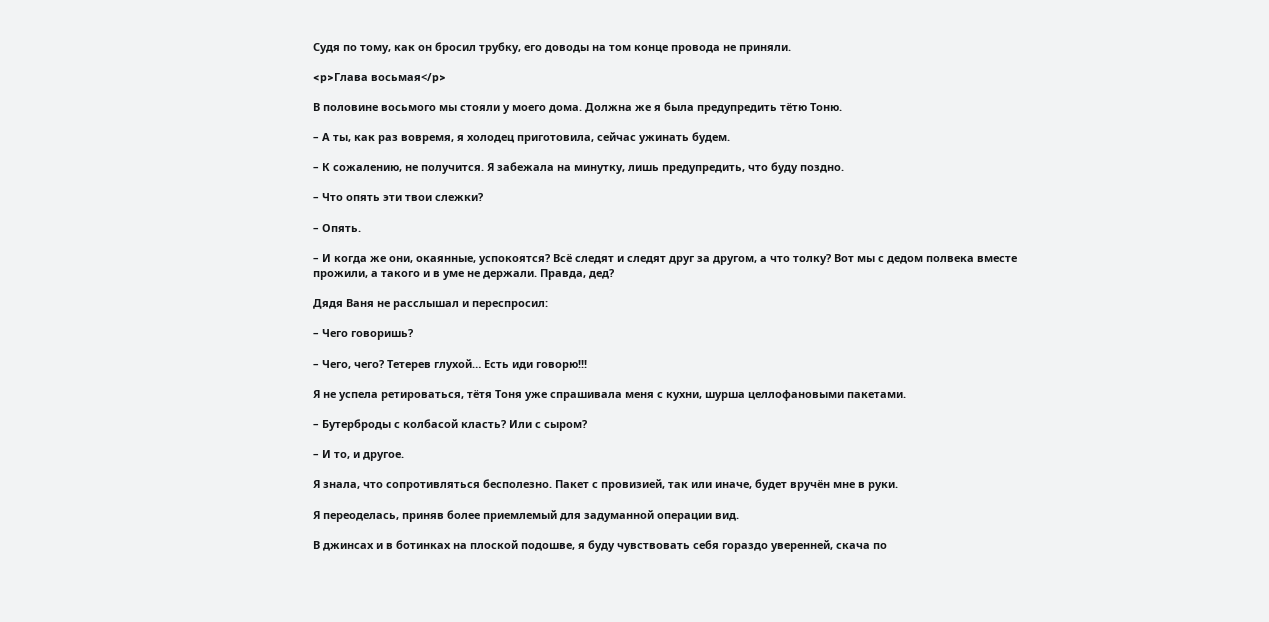Судя по тому, как он бросил трубку, его доводы на том конце провода не приняли.

<p>Глава восьмая</p>

В половине восьмого мы стояли у моего дома. Должна же я была предупредить тётю Тоню.

– А ты, как раз вовремя, я холодец приготовила, сейчас ужинать будем.

– К сожалению, не получится. Я забежала на минутку, лишь предупредить, что буду поздно.

– Что опять эти твои слежки?

– Опять.

– И когда же они, окаянные, успокоятся? Всё следят и следят друг за другом, а что толку? Вот мы с дедом полвека вместе прожили, а такого и в уме не держали. Правда, дед?

Дядя Ваня не расслышал и переспросил:

– Чего говоришь?

– Чего, чего? Тетерев глухой… Есть иди говорю!!!

Я не успела ретироваться, тётя Тоня уже спрашивала меня с кухни, шурша целлофановыми пакетами.

– Бутерброды с колбасой класть? Или с сыром?

– И то, и другое.

Я знала, что сопротивляться бесполезно. Пакет с провизией, так или иначе, будет вручён мне в руки.

Я переоделась, приняв более приемлемый для задуманной операции вид.

В джинсах и в ботинках на плоской подошве, я буду чувствовать себя гораздо уверенней, скача по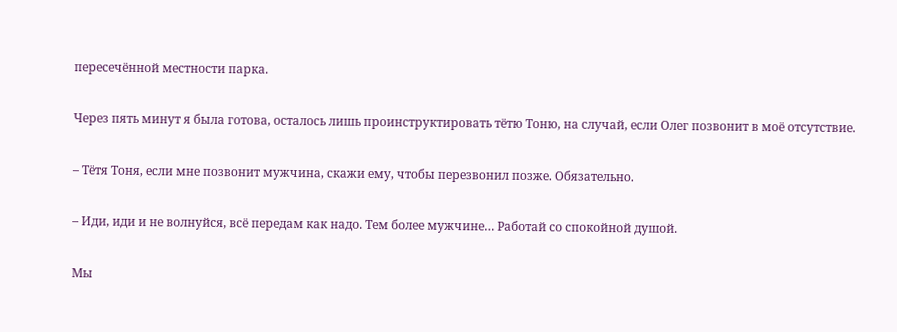пересечённой местности парка.

Через пять минут я была готова, осталось лишь проинструктировать тётю Тоню, на случай, если Олег позвонит в моё отсутствие.

– Тётя Тоня, если мне позвонит мужчина, скажи ему, чтобы перезвонил позже. Обязательно.

– Иди, иди и не волнуйся, всё передам как надо. Тем более мужчине… Работай со спокойной душой.

Мы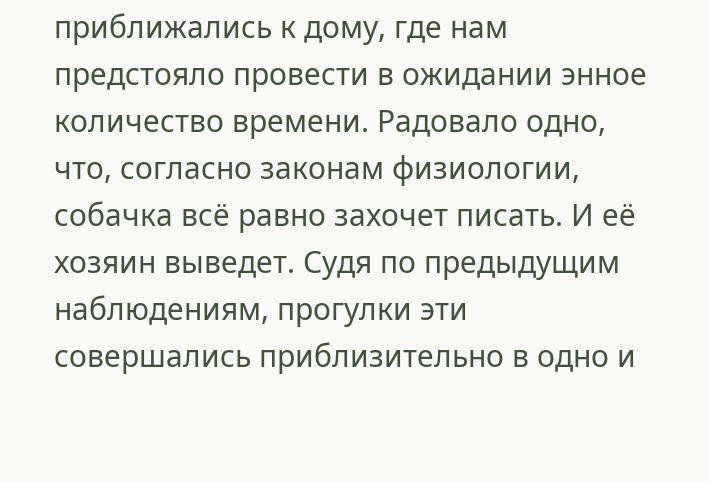приближались к дому, где нам предстояло провести в ожидании энное количество времени. Радовало одно, что, согласно законам физиологии, собачка всё равно захочет писать. И её хозяин выведет. Судя по предыдущим наблюдениям, прогулки эти совершались приблизительно в одно и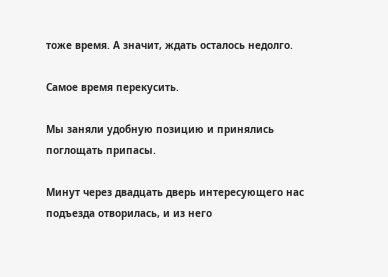тоже время. А значит, ждать осталось недолго.

Самое время перекусить.

Мы заняли удобную позицию и принялись поглощать припасы.

Минут через двадцать дверь интересующего нас подъезда отворилась, и из него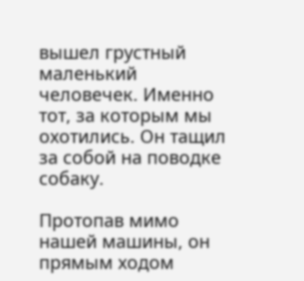вышел грустный маленький человечек. Именно тот, за которым мы охотились. Он тащил за собой на поводке собаку.

Протопав мимо нашей машины, он прямым ходом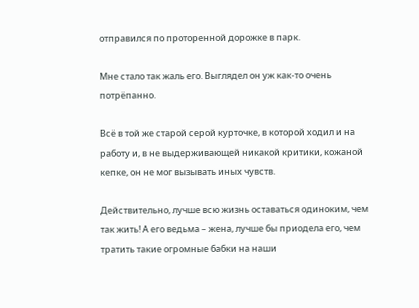отправился по проторенной дорожке в парк.

Мне стало так жаль его. Выглядел он уж как-то очень потрёпанно.

Всё в той же старой серой курточке, в которой ходил и на работу и, в не выдерживающей никакой критики, кожаной кепке, он не мог вызывать иных чувств.

Действительно, лучше всю жизнь оставаться одиноким, чем так жить! А его ведьма – жена, лучше бы приодела его, чем тратить такие огромные бабки на наши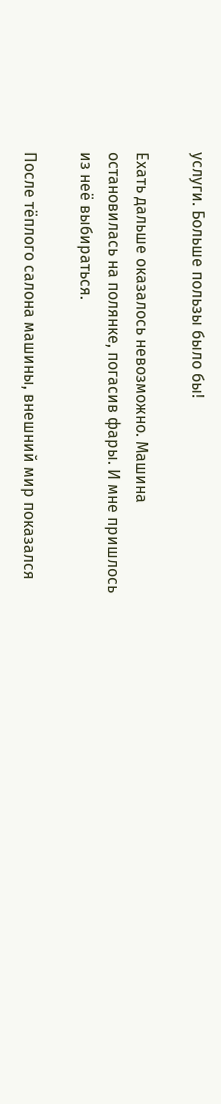услуги. Больше пользы было бы!

Ехать дальше оказалось невозможно. Машина остановилась на полянке, погасив фары. И мне пришлось из неё выбираться.

После тёплого салона машины, внешний мир показался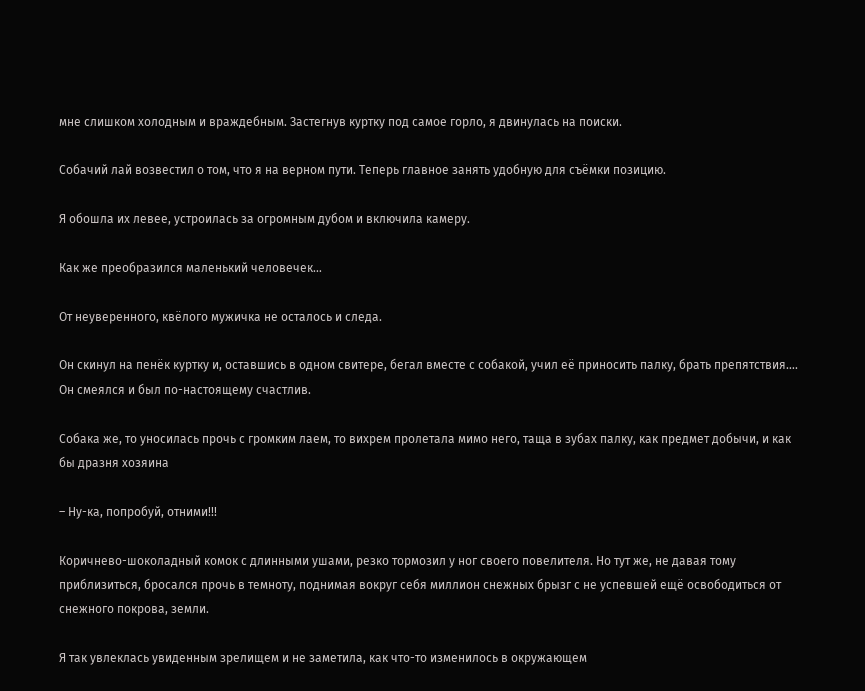мне слишком холодным и враждебным. Застегнув куртку под самое горло, я двинулась на поиски.

Собачий лай возвестил о том, что я на верном пути. Теперь главное занять удобную для съёмки позицию.

Я обошла их левее, устроилась за огромным дубом и включила камеру.

Как же преобразился маленький человечек…

От неуверенного, квёлого мужичка не осталось и следа.

Он скинул на пенёк куртку и, оставшись в одном свитере, бегал вместе с собакой, учил её приносить палку, брать препятствия…. Он смеялся и был по-настоящему счастлив.

Собака же, то уносилась прочь с громким лаем, то вихрем пролетала мимо него, таща в зубах палку, как предмет добычи, и как бы дразня хозяина

– Ну-ка, попробуй, отними!!!

Коричнево-шоколадный комок с длинными ушами, резко тормозил у ног своего повелителя. Но тут же, не давая тому приблизиться, бросался прочь в темноту, поднимая вокруг себя миллион снежных брызг с не успевшей ещё освободиться от снежного покрова, земли.

Я так увлеклась увиденным зрелищем и не заметила, как что-то изменилось в окружающем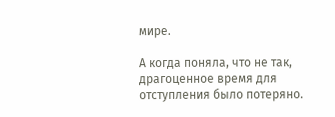мире.

А когда поняла, что не так, драгоценное время для отступления было потеряно.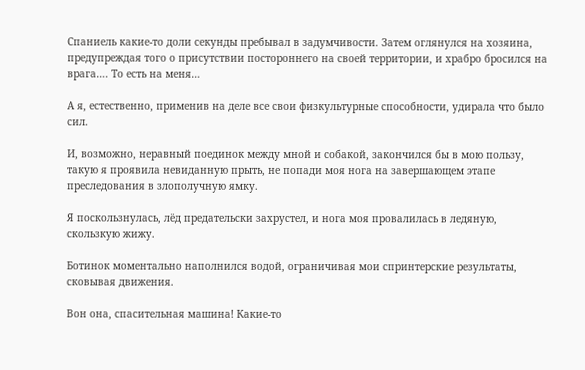Спаниель какие-то доли секунды пребывал в задумчивости. Затем оглянулся на хозяина, предупреждая того о присутствии постороннего на своей территории, и храбро бросился на врага…. То есть на меня…

А я, естественно, применив на деле все свои физкультурные способности, удирала что было сил.

И, возможно, неравный поединок между мной и собакой, закончился бы в мою пользу, такую я проявила невиданную прыть, не попади моя нога на завершающем этапе преследования в злополучную ямку.

Я поскользнулась, лёд предательски захрустел, и нога моя провалилась в ледяную, скользкую жижу.

Ботинок моментально наполнился водой, ограничивая мои спринтерские результаты, сковывая движения.

Вон она, спасительная машина! Какие-то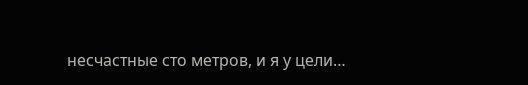несчастные сто метров, и я у цели…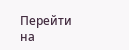Перейти на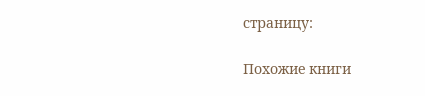страницу:

Похожие книги